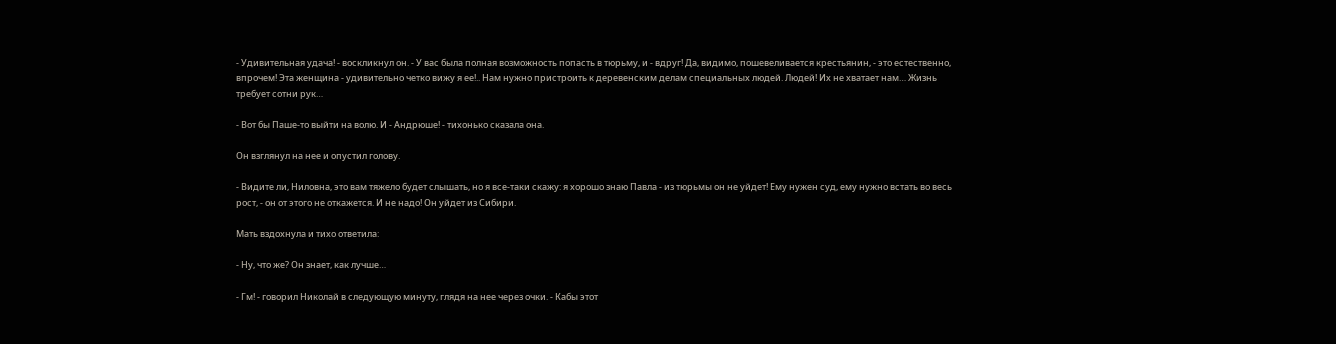- Удивительная удача! - воскликнул он. - У вас была полная возможность попасть в тюрьму, и - вдруг! Да, видимо, пошевеливается крестьянин, - это естественно, впрочем! Эта женщина - удивительно четко вижу я ее!.. Нам нужно пристроить к деревенским делам специальных людей. Людей! Их не хватает нам… Жизнь требует сотни рук…

- Вот бы Паше-то выйти на волю. И - Андрюше! - тихонько сказала она.

Он взглянул на нее и опустил голову.

- Видите ли, Ниловна, это вам тяжело будет слышать, но я все-таки скажу: я хорошо знаю Павла - из тюрьмы он не уйдет! Ему нужен суд, ему нужно встать во весь рост, - он от этого не откажется. И не надо! Он уйдет из Сибири.

Мать вздохнула и тихо ответила:

- Ну, что же? Он знает, как лучше…

- Гм! - говорил Николай в следующую минуту, глядя на нее через очки. - Кабы этот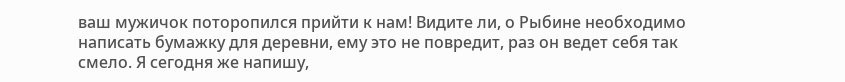ваш мужичок поторопился прийти к нам! Видите ли, о Рыбине необходимо написать бумажку для деревни, ему это не повредит, раз он ведет себя так смело. Я сегодня же напишу,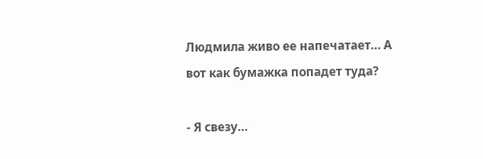Людмила живо ее напечатает… А вот как бумажка попадет туда?

- Я свезу…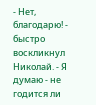- Нет, благодарю! - быстро воскликнул Николай. - Я думаю - не годится ли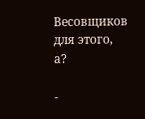Весовщиков для этого, а?

-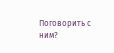Поговорить с ним?